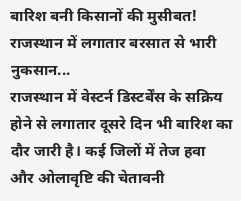बारिश बनी किसानों की मुसीबत! राजस्थान में लगातार बरसात से भारी नुकसान...
राजस्थान में वेस्टर्न डिस्टर्बेंस के सक्रिय होने से लगातार दूसरे दिन भी बारिश का दौर जारी है। कई जिलों में तेज हवा और ओलावृष्टि की चेतावनी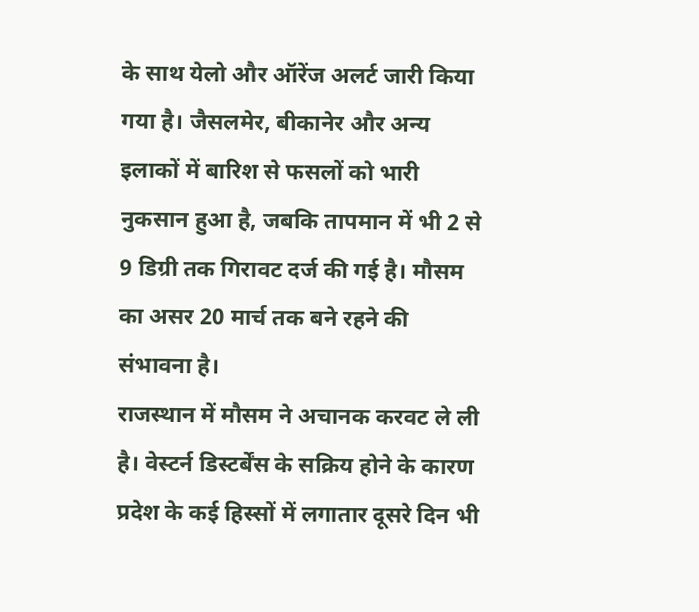के साथ येलो और ऑरेंज अलर्ट जारी किया गया है। जैसलमेर, बीकानेर और अन्य इलाकों में बारिश से फसलों को भारी नुकसान हुआ है, जबकि तापमान में भी 2 से 9 डिग्री तक गिरावट दर्ज की गई है। मौसम का असर 20 मार्च तक बने रहने की संभावना है।
राजस्थान में मौसम ने अचानक करवट ले ली है। वेस्टर्न डिस्टर्बेंस के सक्रिय होने के कारण प्रदेश के कई हिस्सों में लगातार दूसरे दिन भी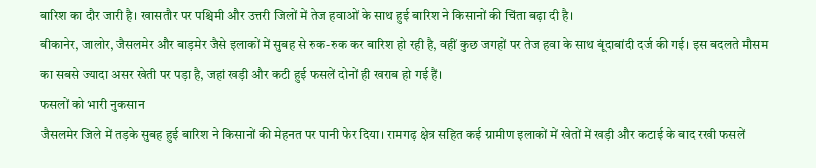बारिश का दौर जारी है। खासतौर पर पश्चिमी और उत्तरी जिलों में तेज हवाओं के साथ हुई बारिश ने किसानों की चिंता बढ़ा दी है।
बीकानेर, जालोर, जैसलमेर और बाड़मेर जैसे इलाकों में सुबह से रुक-रुक कर बारिश हो रही है, वहीं कुछ जगहों पर तेज हवा के साथ बूंदाबांदी दर्ज की गई। इस बदलते मौसम का सबसे ज्यादा असर खेती पर पड़ा है, जहां खड़ी और कटी हुई फसलें दोनों ही खराब हो गई हैं।
फसलों को भारी नुकसान
जैसलमेर जिले में तड़के सुबह हुई बारिश ने किसानों की मेहनत पर पानी फेर दिया। रामगढ़ क्षेत्र सहित कई ग्रामीण इलाकों में खेतों में खड़ी और कटाई के बाद रखी फसलें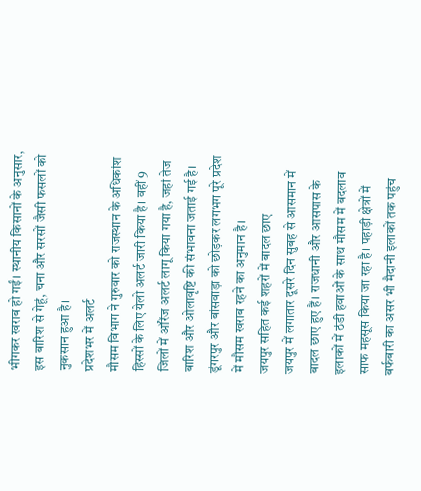भीगकर खराब हो गईं। स्थानीय किसानों के अनुसार, इस बारिश से गेहूं, चना और सरसों जैसी फसलों को नुकसान हुआ है।
प्रदेशभर में अलर्ट
मौसम विभाग ने गुरुवार को राजस्थान के अधिकांश हिस्सों के लिए येलो अलर्ट जारी किया है। वहीं 9 जिलों में ऑरेंज अलर्ट लागू किया गया है, जहां तेज बारिश और ओलावृष्टि की संभावना जताई गई है। डूंगरपुर और बांसवाड़ा को छोड़कर लगभग पूरे प्रदेश में मौसम खराब रहने का अनुमान है।
जयपुर सहित कई शहरों में बादल छाए
जयपुर में लगातार दूसरे दिन सुबह से आसमान में बादल छाए हुए हैं। राजधानी और आसपास के इलाकों में ठंडी हवाओं के साथ मौसम में बदलाव साफ महसूस किया जा रहा है। पहाड़ी क्षेत्रों में बर्फबारी का असर भी मैदानी इलाकों तक पहुंच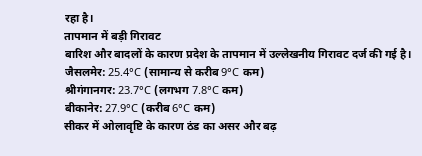रहा है।
तापमान में बड़ी गिरावट
बारिश और बादलों के कारण प्रदेश के तापमान में उल्लेखनीय गिरावट दर्ज की गई है।
जैसलमेर: 25.4°C (सामान्य से करीब 9°C कम)
श्रीगंगानगर: 23.7°C (लगभग 7.8°C कम)
बीकानेर: 27.9°C (करीब 6°C कम)
सीकर में ओलावृष्टि के कारण ठंड का असर और बढ़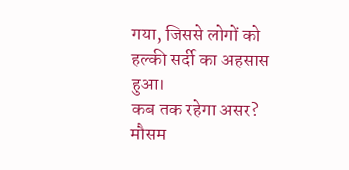गया, जिससे लोगों को हल्की सर्दी का अहसास हुआ।
कब तक रहेगा असर?
मौसम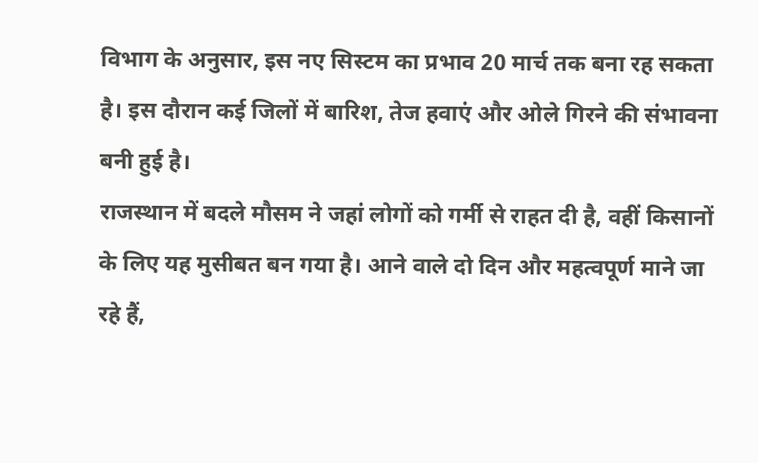विभाग के अनुसार, इस नए सिस्टम का प्रभाव 20 मार्च तक बना रह सकता है। इस दौरान कई जिलों में बारिश, तेज हवाएं और ओले गिरने की संभावना बनी हुई है।
राजस्थान में बदले मौसम ने जहां लोगों को गर्मी से राहत दी है, वहीं किसानों के लिए यह मुसीबत बन गया है। आने वाले दो दिन और महत्वपूर्ण माने जा रहे हैं,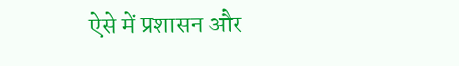ऐसे में प्रशासन और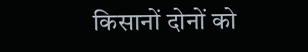किसानों दोनों को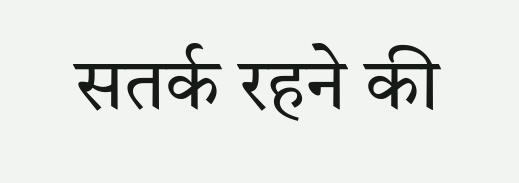सतर्क रहने की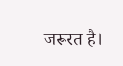जरूरत है।